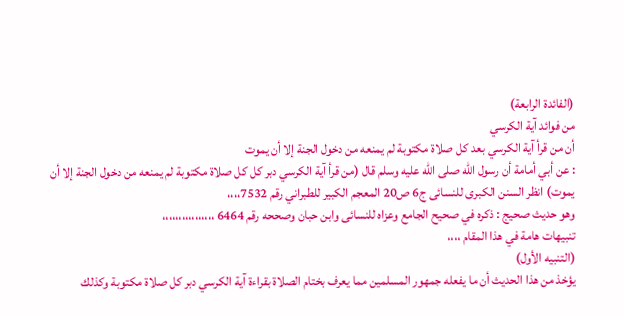(الفائدة الرابعة)
من فوائد آية الكرسي
أن من قرأ آية الكرسي بعد كل صلاة مكتوبة لم يمنعه من دخول الجنة إلا أن يموت
: عن أبي أمامة أن رسول الله صلى الله عليه وسلم قال (من قرأ آية الكرسي دبر كل كل صلاة مكتوبة لم يمنعه من دخول الجنة إلا أن يموت) انظر السنن الكبرى للنسائى ج6 ص20 المعجم الكبير للطبراني رقم 7532،،،،
وهو حديث صحيج : ذكره في صحيح الجامع وعزاه للنسائى وابن حبان وصححه رقم 6464 ،،،،،،،،،،،،،،،،
تنبيهات هامة في هذا المقام ،،،،
(التنبيه الأول)
يؤخذ من هذا الحديث أن ما يفعله جمهور المسلمين مما يعرف بختام الصلاة بقراءة آية الكرسي دبر كل صلاة مكتوبة وكذلك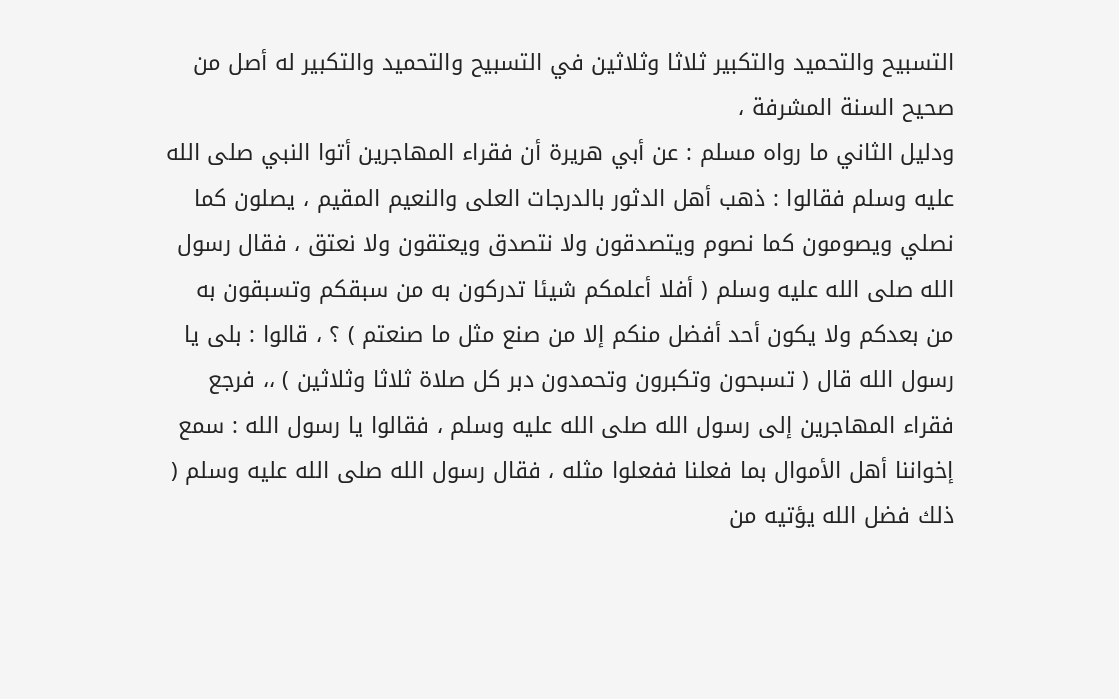التسبيح والتحميد والتكبير ثلاثا وثلاثين في التسبيح والتحميد والتكبير له أصل من صحيح السنة المشرفة ،
ودليل الثاني ما رواه مسلم : عن أبي هريرة أن فقراء المهاجرين أتوا النبي صلى الله عليه وسلم فقالوا : ذهب أهل الدثور بالدرجات العلى والنعيم المقيم ، يصلون كما نصلي ويصومون كما نصوم ويتصدقون ولا نتصدق ويعتقون ولا نعتق ، فقال رسول الله صلى الله عليه وسلم ( أفلا أعلمكم شيئا تدركون به من سبقكم وتسبقون به من بعدكم ولا يكون أحد أفضل منكم إلا من صنع مثل ما صنعتم ) ؟ ، قالوا : بلى يا رسول الله قال ( تسبحون وتكبرون وتحمدون دبر كل صلاة ثلاثا وثلاثين ) ،، فرجع فقراء المهاجرين إلى رسول الله صلى الله عليه وسلم ، فقالوا يا رسول الله : سمع إخواننا أهل الأموال بما فعلنا ففعلوا مثله ، فقال رسول الله صلى الله عليه وسلم ( ذلك فضل الله يؤتيه من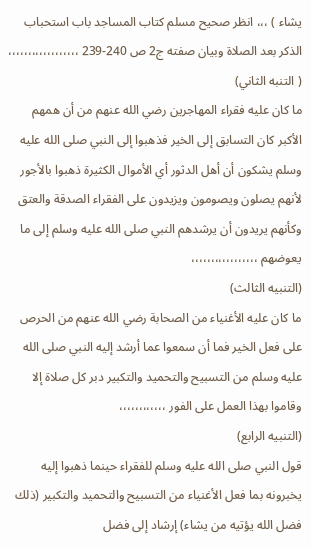يشاء ) ،،، انظر صحيح مسلم كتاب المساجد باب استحباب الذكر بعد الصلاة وبيان صفته ج2 ص 240-239 ،،،،،،،،،،،،،،،،،،
( التنبه الثاني)
ما كان عليه فقراء المهاجرين رضي الله عنهم من أن همهم الأكبر كان التسابق إلى الخير فذهبوا إلى النبي صلى الله عليه وسلم يشكون أن أهل الدثور أي الأموال الكثيرة ذهبوا بالأجور لأنهم يصلون ويصومون ويزيدون على الفقراء الصدقة والعتق وكأنهم يريدون أن يرشدهم النبي صلى الله عليه وسلم إلى ما يعوضهم ،،،،،،،،،،،،،،،،،
(التنبيه الثالث)
ما كان عليه الأغنياء من الصحابة رضي الله عنهم من الحرص على فعل الخير فما أن سمعوا عما أرشد إليه النبي صلى الله عليه وسلم من التسبيح والتحميد والتكبير دبر كل صلاة إلا وقاموا بهذا العمل على الفور ،،،،،،،،،،،،
(التنبيه الرابع)
قول النبي صلى الله عليه وسلم للفقراء حينما ذهبوا إليه يخبرونه بما فعل الأغنياء من التسبيح والتحميد والتكبير (ذلك فضل الله يؤتيه من يشاء) إرشاد إلى فضل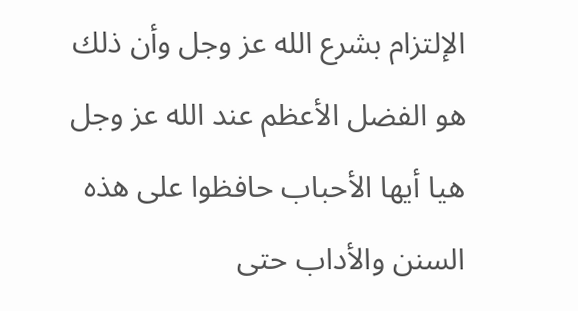الإلتزام بشرع الله عز وجل وأن ذلك هو الفضل الأعظم عند الله عز وجل
هيا أيها الأحباب حافظوا على هذه السنن والأداب حتى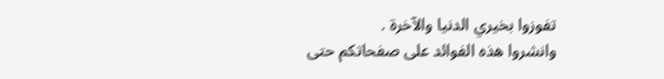تفوزوا بخيري الدنيا والآخرة .
وانشروا هذه الفوائد على صفحاتكم حتى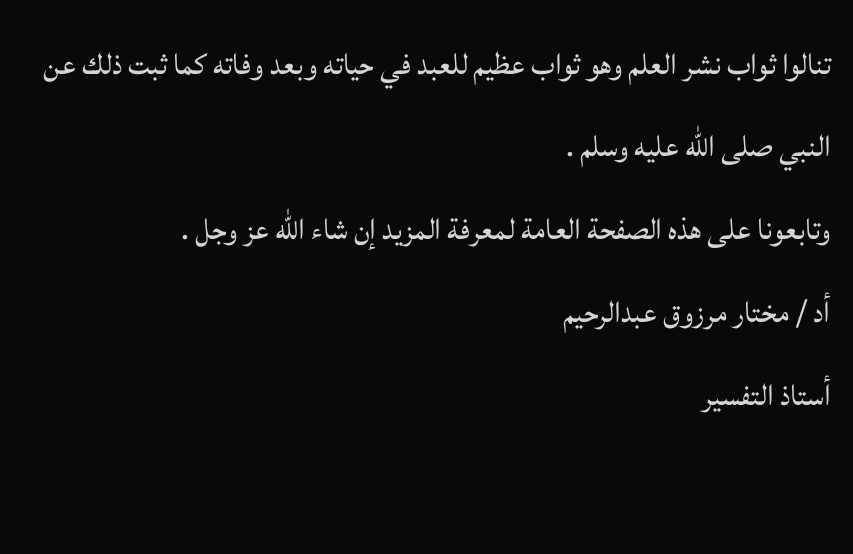تنالوا ثواب نشر العلم وهو ثواب عظيم للعبد في حياته وبعد وفاته كما ثبت ذلك عن النبي صلى الله عليه وسلم .
وتابعونا على هذه الصفحة العامة لمعرفة المزيد إن شاء الله عز وجل .
أد / مختار مرزوق عبدالرحيم
أستاذ التفسير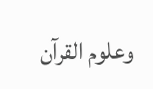وعلوم القرآن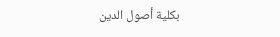بكلية أصول الدين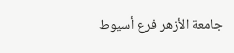جامعة الأزهر فرع أسيوط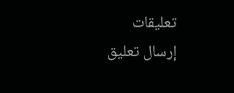تعليقات
إرسال تعليق